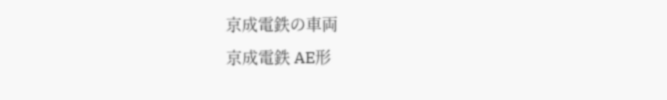京成電鉄の車両
京成電鉄 AE形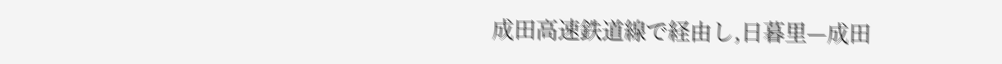成田高速鉄道線で経由し,日暮里—成田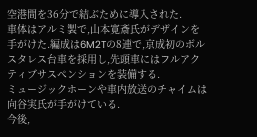空港間を36分で結ぶために導入された.
車体はアルミ製で,山本寛斎氏がデザインを手がけた.編成は6M2Tの8連で,京成初のボルスタレス台車を採用し,先頭車にはフルアクティブサスペンションを装備する.
ミュージックホーンや車内放送のチャイムは向谷実氏が手がけている.
今後,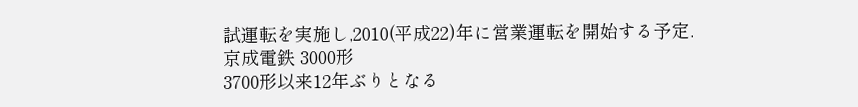試運転を実施し,2010(平成22)年に営業運転を開始する予定.
京成電鉄 3000形
3700形以来12年ぶりとなる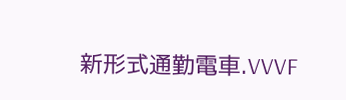新形式通勤電車.VVVF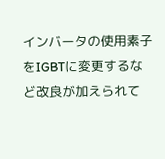インバータの使用素子をIGBTに変更するなど改良が加えられて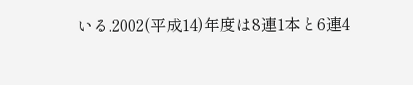いる.2002(平成14)年度は8連1本と6連4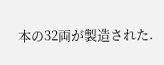本の32両が製造された.